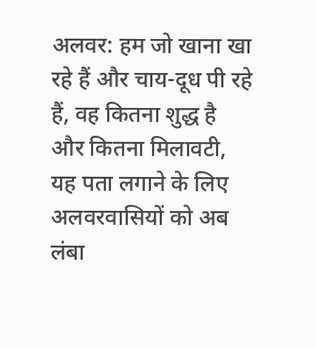अलवर: हम जो खाना खा रहे हैं और चाय-दूध पी रहे हैं, वह कितना शुद्ध है और कितना मिलावटी, यह पता लगाने के लिए अलवरवासियों को अब लंबा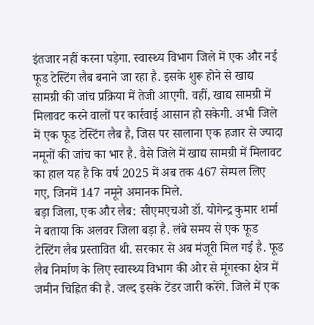इंतजार नहीं करना पड़ेगा. स्वास्थ्य विभाग जिले में एक और नई फूड टेस्टिंग लैब बनाने जा रहा है. इसके शुरू होने से खाद्य सामग्री की जांच प्रक्रिया में तेजी आएगी. वहीं, खाद्य सामग्री में मिलावट करने वालों पर कार्रवाई आसान हो सकेगी. अभी जिले में एक फूड टेस्टिंग लैब है, जिस पर सालाना एक हजार से ज्यादा नमूनों की जांच का भार है. वैसे जिले में खाद्य सामग्री में मिलावट का हाल यह है कि वर्ष 2025 में अब तक 467 सेम्पल लिए गए, जिनमें 147 नमूने अमानक मिले.
बड़ा जिला, एक और लैब: सीएमएचओ डॉ. योगेन्द्र कुमार शर्मा ने बताया कि अलवर जिला बड़ा है. लंबे समय से एक फूड टेस्टिंग लैब प्रस्तावित थी. सरकार से अब मंजूरी मिल गई है. फूड लैब निर्माण के लिए स्वास्थ्य विभाग की ओर से मूंगस्का क्षेत्र में जमीन चिह्नित की है. जल्द इसके टेंडर जारी करेंगे. जिले में एक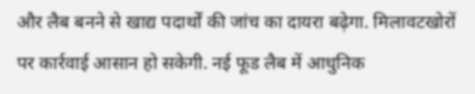और लैब बनने से खाद्य पदार्थों की जांच का दायरा बढ़ेगा. मिलावटखोरों पर कार्रवाई आसान हो सकेगी. नई फूड लैब में आधुनिक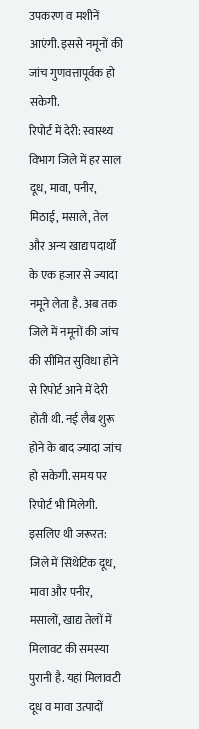उपकरण व मशीनें आएंगी. इससे नमूनों की जांच गुणवत्तापूर्वक हो सकेगी.
रिपोर्ट में देरी: स्वास्थ्य विभाग जिले में हर साल दूध, मावा, पनीर, मिठाई, मसाले, तेल और अन्य खाद्य पदार्थों के एक हजार से ज्यादा नमूने लेता है. अब तक जिले में नमूनों की जांच की सीमित सुविधा होने से रिपोर्ट आने में देरी होती थी. नई लैब शुरू होने के बाद ज्यादा जांच हो सकेगी. समय पर रिपोर्ट भी मिलेगी.
इसलिए थी जरूरत: जिले में सिंथेटिक दूध, मावा और पनीर, मसालों, खाद्य तेलों में मिलावट की समस्या पुरानी है. यहां मिलावटी दूध व मावा उत्पादों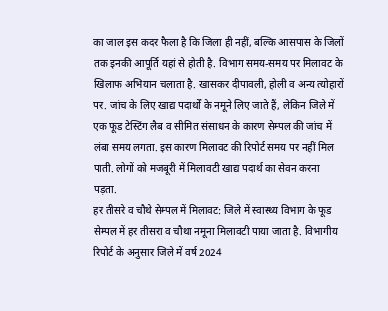का जाल इस कदर फैला है कि जिला ही नहीं, बल्कि आसपास के जिलों तक इनकी आपूर्ति यहां से होती है. विभाग समय-समय पर मिलावट के खिलाफ अभियान चलाता है. खासकर दीपावली, होली व अन्य त्योहारों पर. जांच के लिए खाद्य पदार्थों के नमूने लिए जाते हैं, लेकिन जिले में एक फूड टेस्टिंग लैब व सीमित संसाधन के कारण सेम्पल की जांच में लंबा समय लगता. इस कारण मिलावट की रिपोर्ट समय पर नहीं मिल पाती. लोगों को मजबूरी में मिलावटी खाद्य पदार्थ का सेवन करना पड़ता.
हर तीसरे व चौथे सेम्पल में मिलावट: जिले में स्वास्थ्य विभाग के फूड सेम्पल में हर तीसरा व चौथा नमूना मिलावटी पाया जाता है. विभागीय रिपोर्ट के अनुसार जिले में वर्ष 2024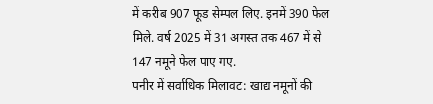में करीब 907 फूड सेम्पल लिए. इनमें 390 फेल मिले. वर्ष 2025 में 31 अगस्त तक 467 में से 147 नमूने फेल पाए गए.
पनीर में सर्वाधिक मिलावट: खाद्य नमूनों की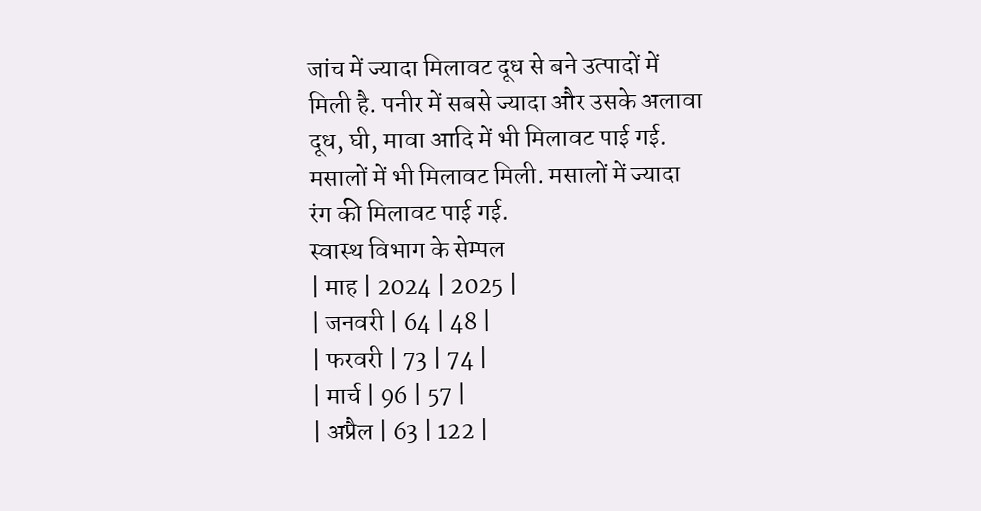जांच में ज्यादा मिलावट दूध से बने उत्पादों में मिली है. पनीर में सबसे ज्यादा और उसके अलावा दूध, घी, मावा आदि में भी मिलावट पाई गई. मसालों में भी मिलावट मिली. मसालों में ज्यादा रंग की मिलावट पाई गई.
स्वास्थ विभाग के सेम्पल
| माह | 2024 | 2025 |
| जनवरी | 64 | 48 |
| फरवरी | 73 | 74 |
| मार्च | 96 | 57 |
| अप्रैल | 63 | 122 |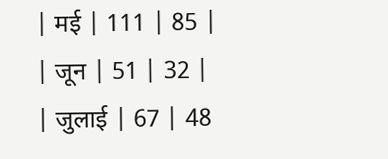| मई | 111 | 85 |
| जून | 51 | 32 |
| जुलाई | 67 | 48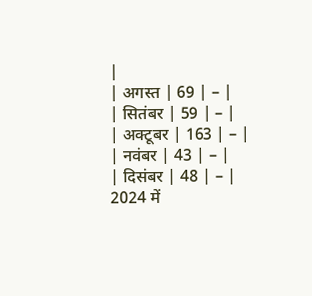|
| अगस्त | 69 | – |
| सितंबर | 59 | – |
| अक्टूबर | 163 | – |
| नवंबर | 43 | – |
| दिसंबर | 48 | – |
2024 में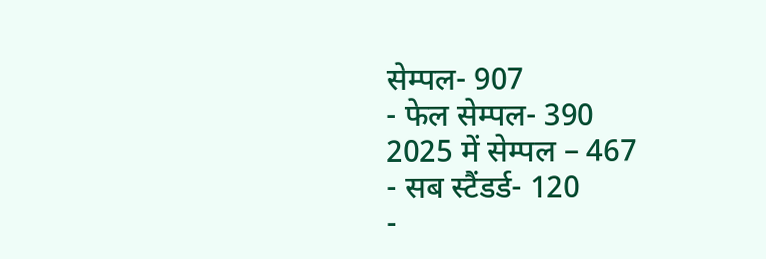सेम्पल- 907
- फेल सेम्पल- 390
2025 में सेम्पल – 467
- सब स्टैंडर्ड- 120
-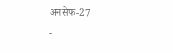अनसेफ-27
-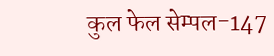कुल फेल सेम्पल-147